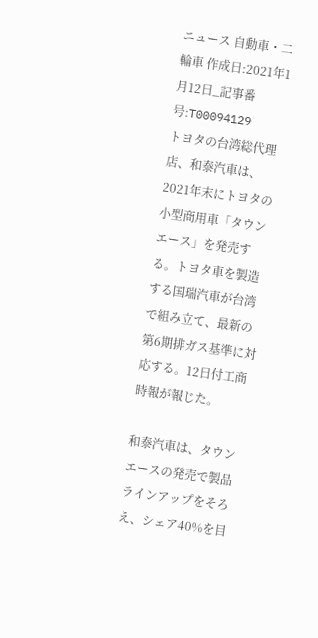ニュース 自動車・二輪車 作成日:2021年1月12日_記事番号:T00094129
トヨタの台湾総代理店、和泰汽車は、2021年末にトヨタの小型商用車「タウンエース」を発売する。トヨタ車を製造する国瑞汽車が台湾で組み立て、最新の第6期排ガス基準に対応する。12日付工商時報が報じた。

和泰汽車は、タウンエースの発売で製品ラインアップをそろえ、シェア40%を目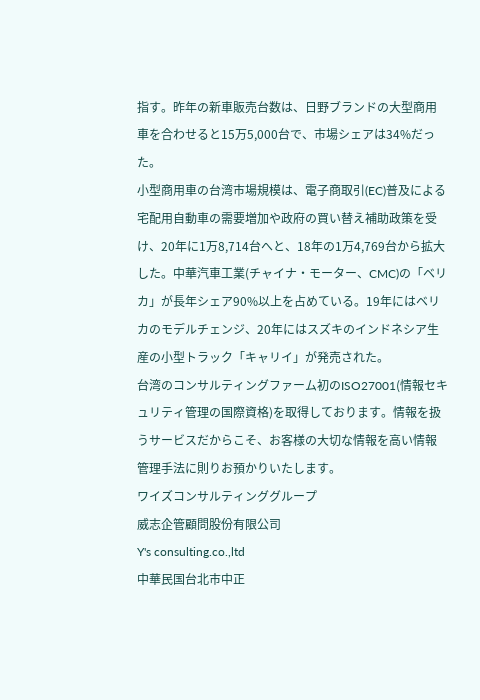指す。昨年の新車販売台数は、日野ブランドの大型商用車を合わせると15万5,000台で、市場シェアは34%だった。
小型商用車の台湾市場規模は、電子商取引(EC)普及による宅配用自動車の需要増加や政府の買い替え補助政策を受け、20年に1万8,714台へと、18年の1万4,769台から拡大した。中華汽車工業(チャイナ・モーター、CMC)の「ベリカ」が長年シェア90%以上を占めている。19年にはベリカのモデルチェンジ、20年にはスズキのインドネシア生産の小型トラック「キャリイ」が発売された。
台湾のコンサルティングファーム初のISO27001(情報セキュリティ管理の国際資格)を取得しております。情報を扱うサービスだからこそ、お客様の大切な情報を高い情報管理手法に則りお預かりいたします。
ワイズコンサルティンググループ
威志企管顧問股份有限公司
Y's consulting.co.,ltd
中華民国台北市中正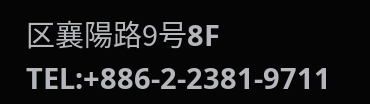区襄陽路9号8F
TEL:+886-2-2381-9711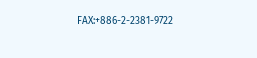FAX:+886-2-2381-9722